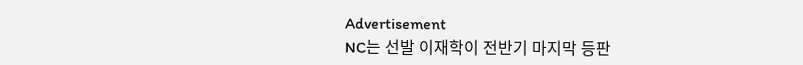Advertisement
NC는 선발 이재학이 전반기 마지막 등판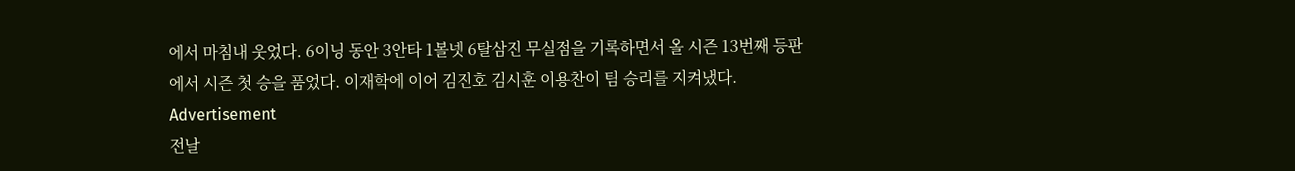에서 마침내 웃었다. 6이닝 동안 3안타 1볼넷 6탈삼진 무실점을 기록하면서 올 시즌 13번째 등판에서 시즌 첫 승을 품었다. 이재학에 이어 김진호 김시훈 이용찬이 팀 승리를 지켜냈다.
Advertisement
전날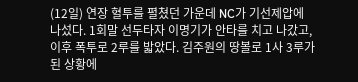(12일) 연장 혈투를 펼쳤던 가운데 NC가 기선제압에 나섰다. 1회말 선두타자 이명기가 안타를 치고 나갔고, 이후 폭투로 2루를 밟았다. 김주원의 땅볼로 1사 3루가 된 상황에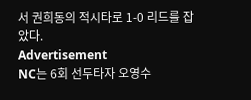서 권희동의 적시타로 1-0 리드를 잡았다.
Advertisement
NC는 6회 선두타자 오영수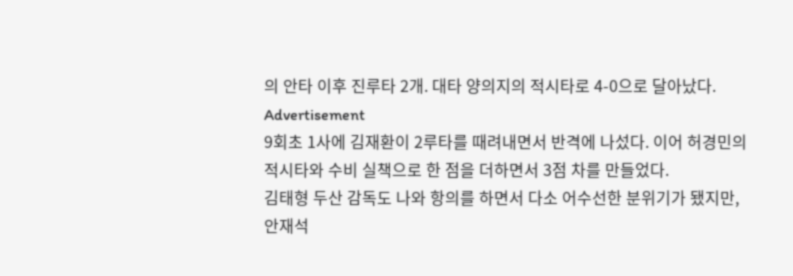의 안타 이후 진루타 2개. 대타 양의지의 적시타로 4-0으로 달아났다.
Advertisement
9회초 1사에 김재환이 2루타를 때려내면서 반격에 나섰다. 이어 허경민의 적시타와 수비 실책으로 한 점을 더하면서 3점 차를 만들었다.
김태형 두산 감독도 나와 항의를 하면서 다소 어수선한 분위기가 됐지만, 안재석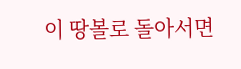이 땅볼로 돌아서면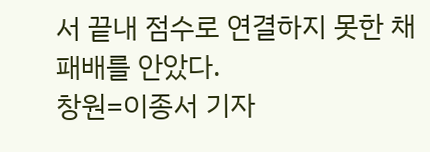서 끝내 점수로 연결하지 못한 채 패배를 안았다.
창원=이종서 기자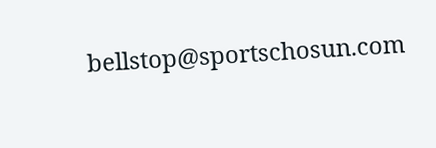bellstop@sportschosun.com